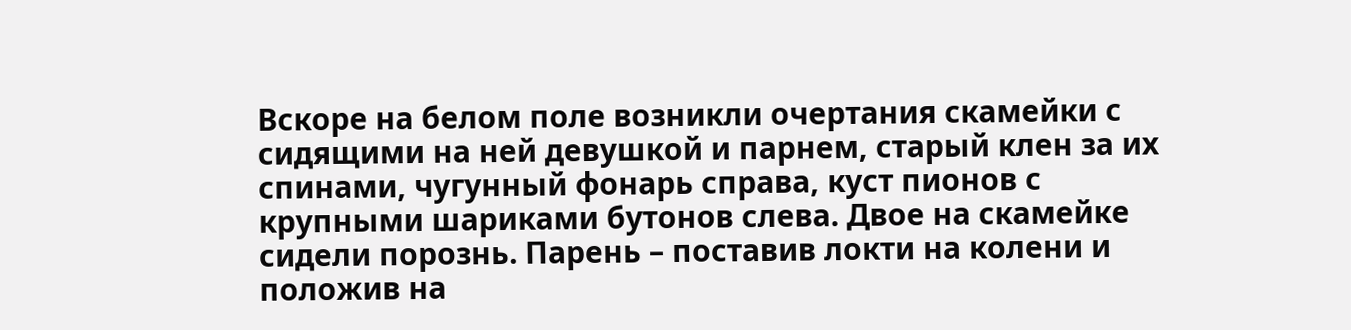Вскоре на белом поле возникли очертания скамейки с сидящими на ней девушкой и парнем, старый клен за их спинами, чугунный фонарь справа, куст пионов с крупными шариками бутонов слева. Двое на скамейке сидели порознь. Парень – поставив локти на колени и положив на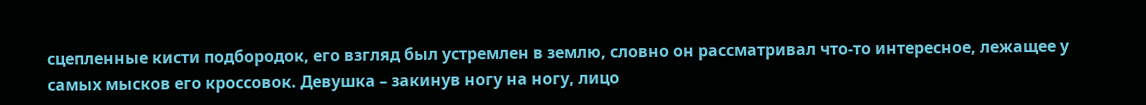сцепленные кисти подбородок, его взгляд был устремлен в землю, словно он рассматривал что-то интересное, лежащее у самых мысков его кроссовок. Девушка – закинув ногу на ногу, лицо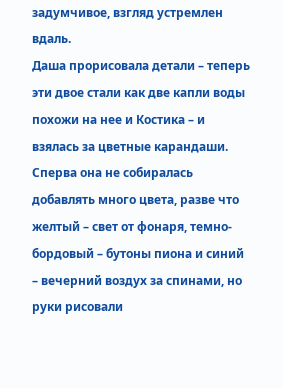задумчивое, взгляд устремлен вдаль.
Даша прорисовала детали – теперь эти двое стали как две капли воды похожи на нее и Костика – и взялась за цветные карандаши. Сперва она не собиралась добавлять много цвета, разве что желтый – свет от фонаря, темно-бордовый – бутоны пиона и синий – вечерний воздух за спинами, но руки рисовали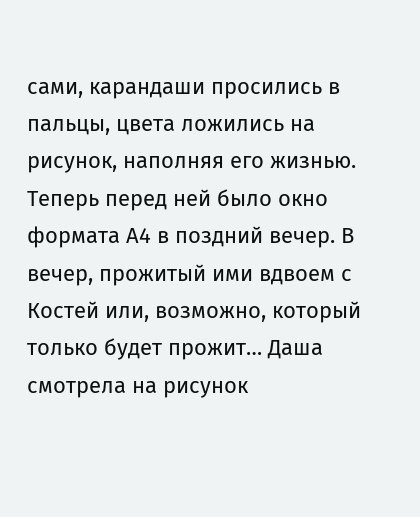сами, карандаши просились в пальцы, цвета ложились на рисунок, наполняя его жизнью.
Теперь перед ней было окно формата А4 в поздний вечер. В вечер, прожитый ими вдвоем с Костей или, возможно, который только будет прожит… Даша смотрела на рисунок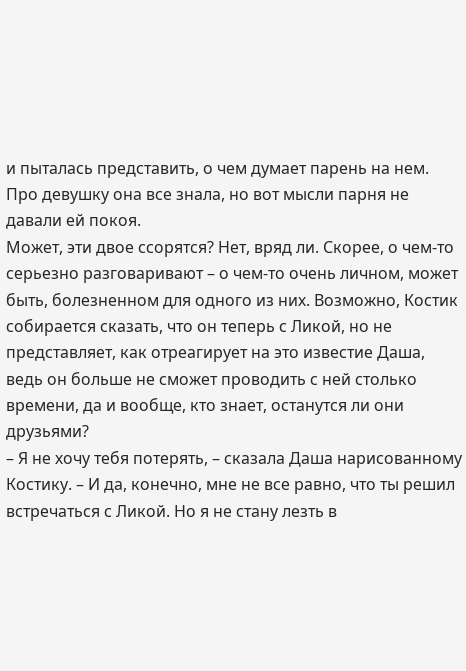и пыталась представить, о чем думает парень на нем. Про девушку она все знала, но вот мысли парня не давали ей покоя.
Может, эти двое ссорятся? Нет, вряд ли. Скорее, о чем-то серьезно разговаривают – о чем-то очень личном, может быть, болезненном для одного из них. Возможно, Костик собирается сказать, что он теперь с Ликой, но не представляет, как отреагирует на это известие Даша, ведь он больше не сможет проводить с ней столько времени, да и вообще, кто знает, останутся ли они друзьями?
– Я не хочу тебя потерять, – сказала Даша нарисованному Костику. – И да, конечно, мне не все равно, что ты решил встречаться с Ликой. Но я не стану лезть в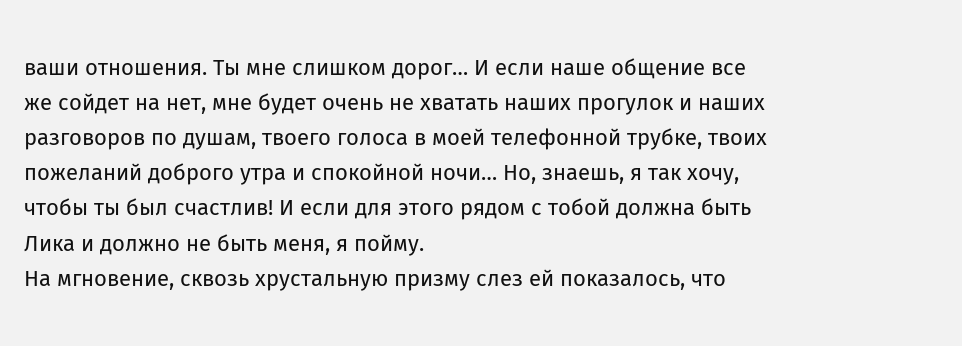ваши отношения. Ты мне слишком дорог… И если наше общение все же сойдет на нет, мне будет очень не хватать наших прогулок и наших разговоров по душам, твоего голоса в моей телефонной трубке, твоих пожеланий доброго утра и спокойной ночи… Но, знаешь, я так хочу, чтобы ты был счастлив! И если для этого рядом с тобой должна быть Лика и должно не быть меня, я пойму.
На мгновение, сквозь хрустальную призму слез ей показалось, что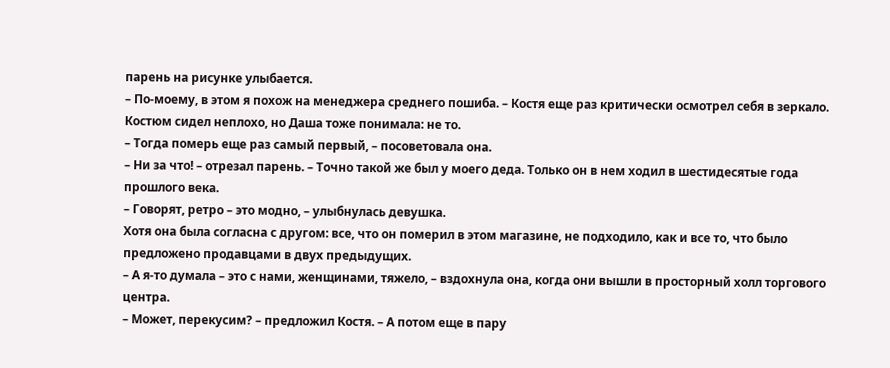парень на рисунке улыбается.
– По-моему, в этом я похож на менеджера среднего пошиба. – Костя еще раз критически осмотрел себя в зеркало.
Костюм сидел неплохо, но Даша тоже понимала: не то.
– Тогда померь еще раз самый первый, – посоветовала она.
– Ни за что! – отрезал парень. – Точно такой же был у моего деда. Только он в нем ходил в шестидесятые года прошлого века.
– Говорят, ретро – это модно, – улыбнулась девушка.
Хотя она была согласна с другом: все, что он померил в этом магазине, не подходило, как и все то, что было предложено продавцами в двух предыдущих.
– А я-то думала – это с нами, женщинами, тяжело, – вздохнула она, когда они вышли в просторный холл торгового центра.
– Может, перекусим? – предложил Костя. – А потом еще в пару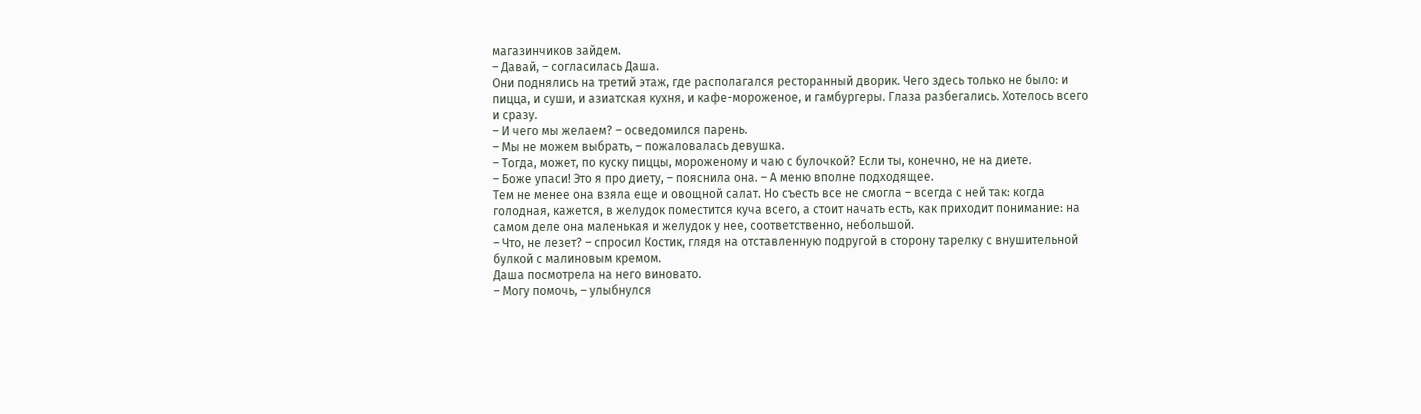магазинчиков зайдем.
– Давай, – согласилась Даша.
Они поднялись на третий этаж, где располагался ресторанный дворик. Чего здесь только не было: и пицца, и суши, и азиатская кухня, и кафе-мороженое, и гамбургеры. Глаза разбегались. Хотелось всего и сразу.
– И чего мы желаем? – осведомился парень.
– Мы не можем выбрать, – пожаловалась девушка.
– Тогда, может, по куску пиццы, мороженому и чаю с булочкой? Если ты, конечно, не на диете.
– Боже упаси! Это я про диету, – пояснила она. – А меню вполне подходящее.
Тем не менее она взяла еще и овощной салат. Но съесть все не смогла – всегда с ней так: когда голодная, кажется, в желудок поместится куча всего, а стоит начать есть, как приходит понимание: на самом деле она маленькая и желудок у нее, соответственно, небольшой.
– Что, не лезет? – спросил Костик, глядя на отставленную подругой в сторону тарелку с внушительной булкой с малиновым кремом.
Даша посмотрела на него виновато.
– Могу помочь, – улыбнулся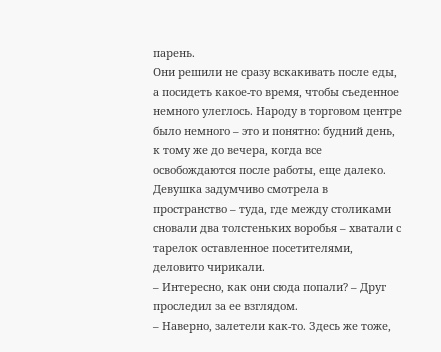парень.
Они решили не сразу вскакивать после еды, а посидеть какое-то время, чтобы съеденное немного улеглось. Народу в торговом центре было немного – это и понятно: будний день, к тому же до вечера, когда все освобождаются после работы, еще далеко.
Девушка задумчиво смотрела в пространство – туда, где между столиками сновали два толстеньких воробья – хватали с тарелок оставленное посетителями, деловито чирикали.
– Интересно, как они сюда попали? – Друг проследил за ее взглядом.
– Наверно, залетели как-то. Здесь же тоже,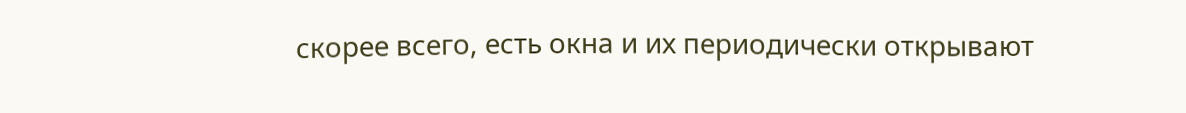скорее всего, есть окна и их периодически открывают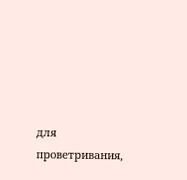для проветривания,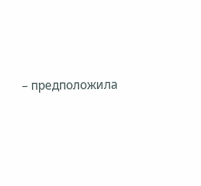– предположила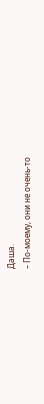Даша.
– По-моему, они не очень-то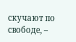скучают по свободе, –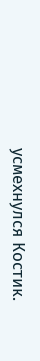усмехнулся Костик.